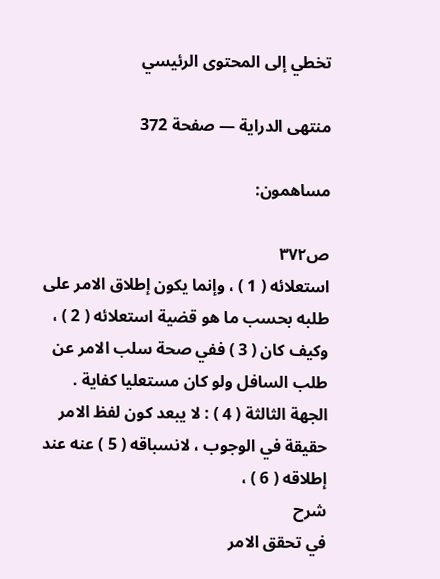تخطي إلى المحتوى الرئيسي

منتهى الدراية — صفحة 372

مساهمون:

ص٣٧٢
استعلائه ( 1 ) ، وإنما يكون إطلاق الامر على طلبه بحسب ما هو قضية استعلائه ( 2 ) ، وكيف كان ( 3 ) ففي صحة سلب الامر عن طلب السافل ولو كان مستعليا كفاية . الجهة الثالثة ( 4 ) : لا يبعد كون لفظ الامر حقيقة في الوجوب ، لانسباقه ( 5 ) عنه عند إطلاقه ( 6 ) ،
شرح
في تحقق الامر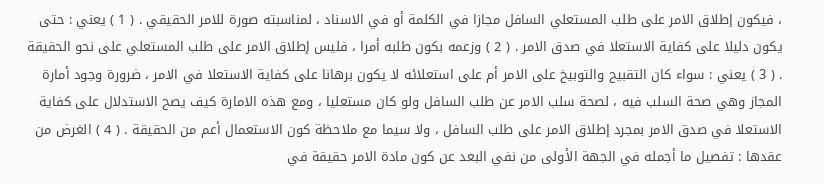، فيكون إطلاق الامر على طلب المستعلي السافل مجازا في الكلمة أو في الاسناد ، لمناسبته صورة للامر الحقيقي . ( 1 ) يعني : حتى يكون دليلا على كفاية الاستعلا في صدق الامر . ( 2 ) وزعمه بكون طلبه أمرا ، فليس إطلاق الامر على طلب المستعلي على نحو الحقيقة . ( 3 ) يعني : سواء كان التقبيح والتوبيخ على الامر أم على استعلائه لا يكون برهانا على كفاية الاستعلا في الامر ، ضرورة وجود أمارة المجاز وهي صحة السلب فيه ، لصحة سلب الامر عن طلب السافل ولو كان مستعليا ، ومع هذه الامارة كيف يصح الاستدلال على كفاية الاستعلا في صدق الامر بمجرد إطلاق الامر على طلب السافل ، ولا سيما مع ملاحظة كون الاستعمال أعم من الحقيقة . ( 4 ) الغرض من عقدها : تفصيل ما أجمله في الجهة الأولى من نفي البعد عن كون مادة الامر حقيقة في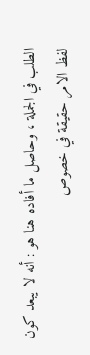الطلب في الجملة ، وحاصل ما أفاده هنا هو : أنه لا يبعد كون لفظ الامر حقيقة في خصوص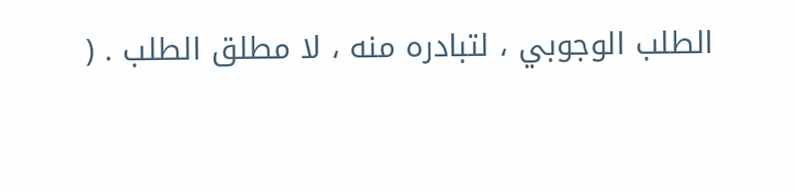الطلب الوجوبي ، لتبادره منه ، لا مطلق الطلب . (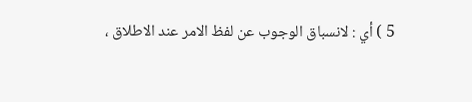5 ) أي : لانسباق الوجوب عن لفظ الامر عند الاطلاق ،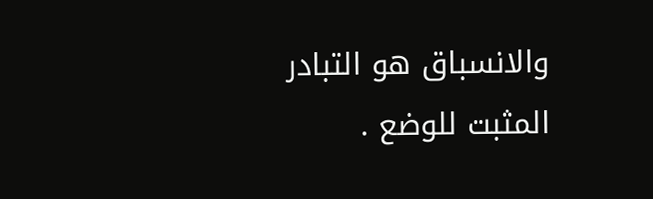والانسباق هو التبادر المثبت للوضع .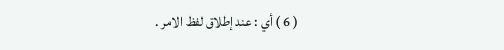( 6 ) أي : عند إطلاق لفظ الامر .